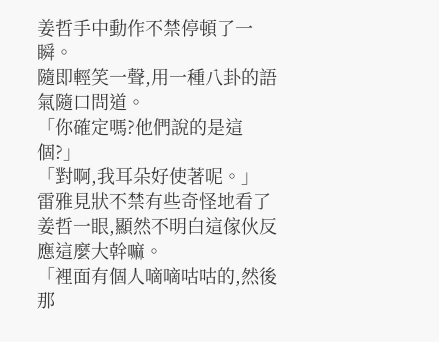姜哲手中動作不禁停頓了一瞬。
隨即輕笑一聲,用一種八卦的語氣隨口問道。
「你確定嗎?他們說的是這個?」
「對啊,我耳朵好使著呢。」
雷雅見狀不禁有些奇怪地看了姜哲一眼,顯然不明白這傢伙反應這麼大幹嘛。
「裡面有個人嘀嘀咕咕的,然後那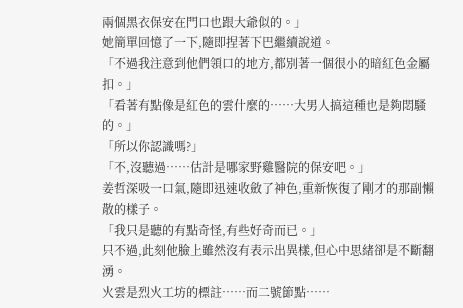兩個黑衣保安在門口也跟大爺似的。」
她簡單回憶了一下,隨即捏著下巴繼續說道。
「不過我注意到他們領口的地方,都別著一個很小的暗紅色金屬扣。」
「看著有點像是紅色的雲什麼的……大男人搞這種也是夠悶騷的。」
「所以你認識嗎?」
「不,沒聽過……估計是哪家野雞醫院的保安吧。」
姜哲深吸一口氣,隨即迅速收斂了神色,重新恢復了剛才的那副懶散的樣子。
「我只是聽的有點奇怪,有些好奇而已。」
只不過,此刻他臉上雖然沒有表示出異樣,但心中思緒卻是不斷翻湧。
火雲是烈火工坊的標註……而二號節點……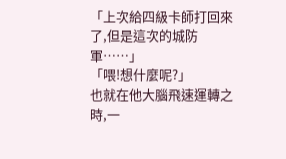「上次給四級卡師打回來了,但是這次的城防軍……」
「喂!想什麼呢?」
也就在他大腦飛速運轉之時,一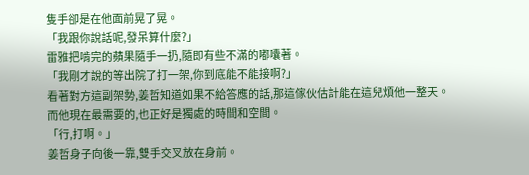隻手卻是在他面前晃了晃。
「我跟你說話呢,發呆算什麼?」
雷雅把啃完的蘋果隨手一扔,隨即有些不滿的嘟囔著。
「我剛才說的等出院了打一架,你到底能不能接啊?」
看著對方這副架勢,姜哲知道如果不給答應的話,那這傢伙估計能在這兒煩他一整天。
而他現在最需要的,也正好是獨處的時間和空間。
「行,打啊。」
姜哲身子向後一靠,雙手交叉放在身前。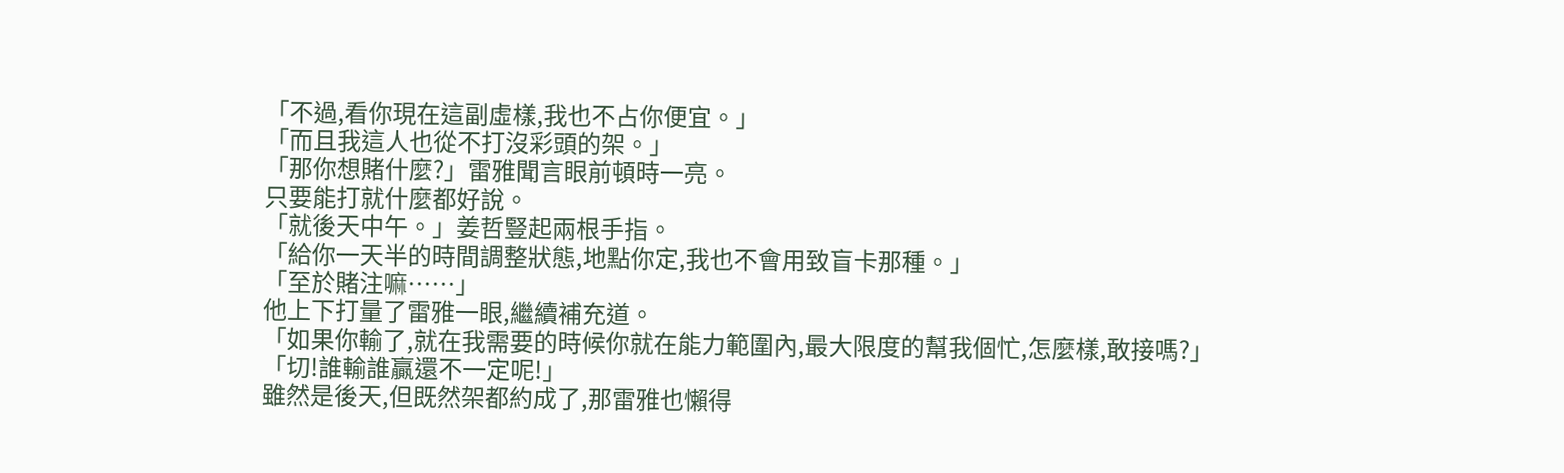「不過,看你現在這副虛樣,我也不占你便宜。」
「而且我這人也從不打沒彩頭的架。」
「那你想賭什麼?」雷雅聞言眼前頓時一亮。
只要能打就什麼都好說。
「就後天中午。」姜哲豎起兩根手指。
「給你一天半的時間調整狀態,地點你定,我也不會用致盲卡那種。」
「至於賭注嘛……」
他上下打量了雷雅一眼,繼續補充道。
「如果你輸了,就在我需要的時候你就在能力範圍內,最大限度的幫我個忙,怎麼樣,敢接嗎?」
「切!誰輸誰贏還不一定呢!」
雖然是後天,但既然架都約成了,那雷雅也懶得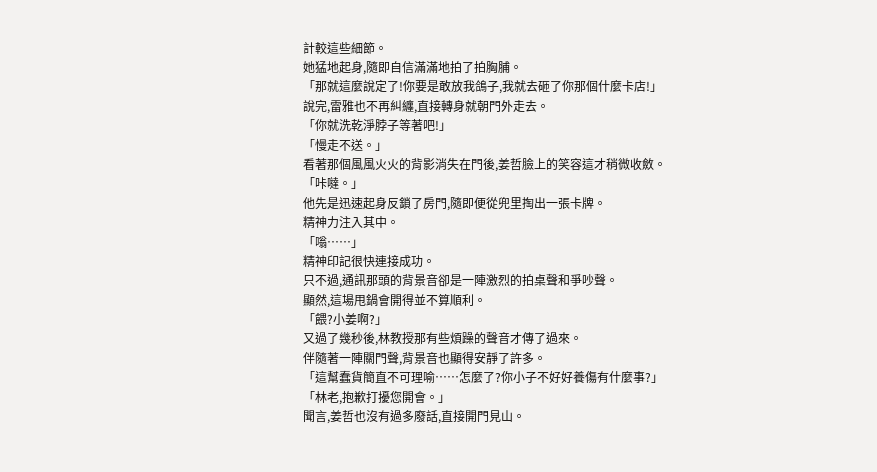計較這些細節。
她猛地起身,隨即自信滿滿地拍了拍胸脯。
「那就這麼說定了!你要是敢放我鴿子,我就去砸了你那個什麼卡店!」
說完,雷雅也不再糾纏,直接轉身就朝門外走去。
「你就洗乾淨脖子等著吧!」
「慢走不送。」
看著那個風風火火的背影消失在門後,姜哲臉上的笑容這才稍微收斂。
「咔噠。」
他先是迅速起身反鎖了房門,隨即便從兜里掏出一張卡牌。
精神力注入其中。
「嗡……」
精神印記很快連接成功。
只不過,通訊那頭的背景音卻是一陣激烈的拍桌聲和爭吵聲。
顯然,這場甩鍋會開得並不算順利。
「餵?小姜啊?」
又過了幾秒後,林教授那有些煩躁的聲音才傳了過來。
伴隨著一陣關門聲,背景音也顯得安靜了許多。
「這幫蠢貨簡直不可理喻……怎麼了?你小子不好好養傷有什麼事?」
「林老,抱歉打擾您開會。」
聞言,姜哲也沒有過多廢話,直接開門見山。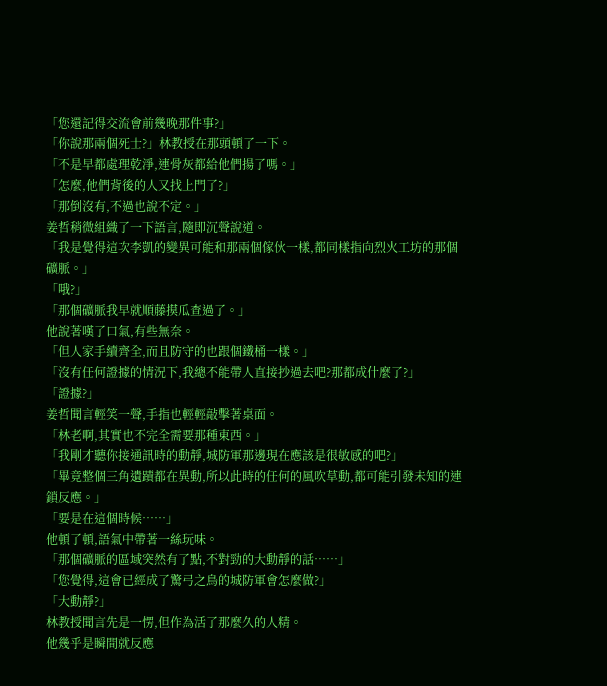「您還記得交流會前幾晚那件事?」
「你說那兩個死士?」林教授在那頭頓了一下。
「不是早都處理乾淨,連骨灰都給他們揚了嗎。」
「怎麼,他們背後的人又找上門了?」
「那倒沒有,不過也說不定。」
姜哲稍微組織了一下語言,隨即沉聲說道。
「我是覺得這次李凱的變異可能和那兩個傢伙一樣,都同樣指向烈火工坊的那個礦脈。」
「哦?」
「那個礦脈我早就順藤摸瓜查過了。」
他說著嘆了口氣,有些無奈。
「但人家手續齊全,而且防守的也跟個鐵桶一樣。」
「沒有任何證據的情況下,我總不能帶人直接抄過去吧?那都成什麼了?」
「證據?」
姜哲聞言輕笑一聲,手指也輕輕敲擊著桌面。
「林老啊,其實也不完全需要那種東西。」
「我剛才聽你接通訊時的動靜,城防軍那邊現在應該是很敏感的吧?」
「畢竟整個三角遺蹟都在異動,所以此時的任何的風吹草動,都可能引發未知的連鎖反應。」
「要是在這個時候……」
他頓了頓,語氣中帶著一絲玩味。
「那個礦脈的區域突然有了點,不對勁的大動靜的話……」
「您覺得,這會已經成了驚弓之鳥的城防軍會怎麼做?」
「大動靜?」
林教授聞言先是一愣,但作為活了那麼久的人精。
他幾乎是瞬間就反應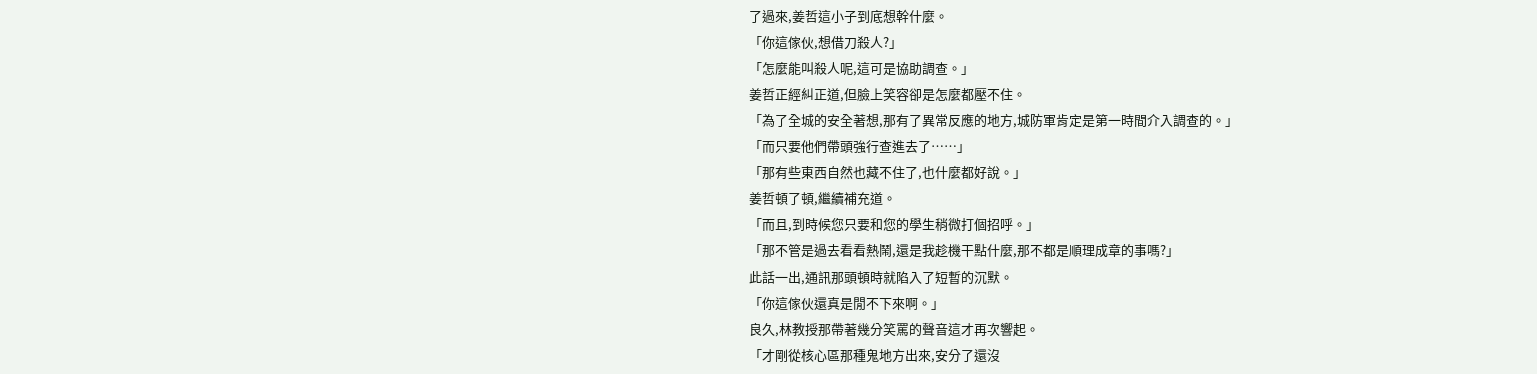了過來,姜哲這小子到底想幹什麼。
「你這傢伙,想借刀殺人?」
「怎麼能叫殺人呢,這可是協助調查。」
姜哲正經糾正道,但臉上笑容卻是怎麼都壓不住。
「為了全城的安全著想,那有了異常反應的地方,城防軍肯定是第一時間介入調查的。」
「而只要他們帶頭強行查進去了……」
「那有些東西自然也藏不住了,也什麼都好說。」
姜哲頓了頓,繼續補充道。
「而且,到時候您只要和您的學生稍微打個招呼。」
「那不管是過去看看熱鬧,還是我趁機干點什麼,那不都是順理成章的事嗎?」
此話一出,通訊那頭頓時就陷入了短暫的沉默。
「你這傢伙還真是閒不下來啊。」
良久,林教授那帶著幾分笑罵的聲音這才再次響起。
「才剛從核心區那種鬼地方出來,安分了還沒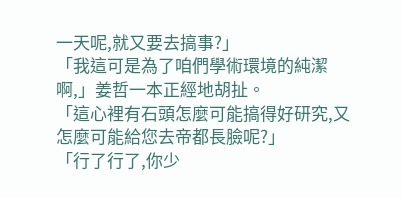一天呢,就又要去搞事?」
「我這可是為了咱們學術環境的純潔啊,」姜哲一本正經地胡扯。
「這心裡有石頭怎麼可能搞得好研究,又怎麼可能給您去帝都長臉呢?」
「行了行了,你少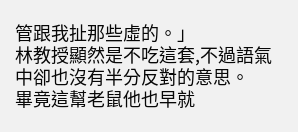管跟我扯那些虛的。」
林教授顯然是不吃這套,不過語氣中卻也沒有半分反對的意思。
畢竟這幫老鼠他也早就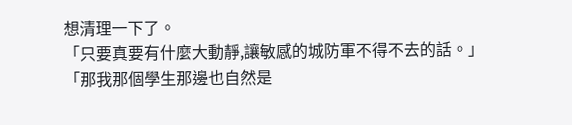想清理一下了。
「只要真要有什麼大動靜,讓敏感的城防軍不得不去的話。」
「那我那個學生那邊也自然是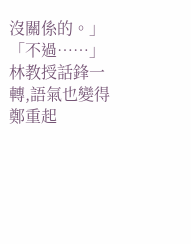沒關係的。」
「不過……」林教授話鋒一轉,語氣也變得鄭重起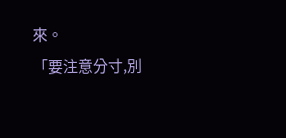來。
「要注意分寸,別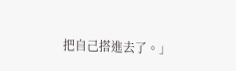把自己搭進去了。」